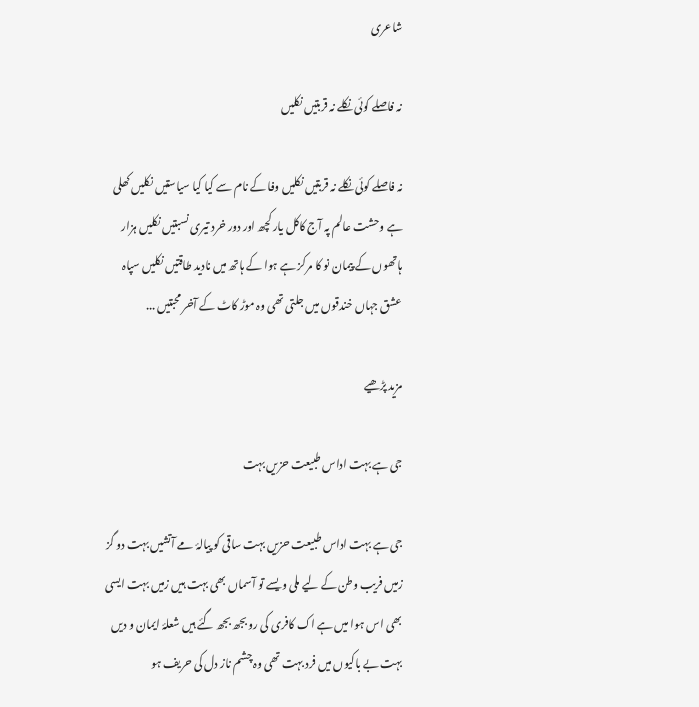شاعری

نہ فاصلے کوئی نکلے نہ قربتیں نکلیں

نہ فاصلے کوئی نکلے نہ قربتیں نکلیں وفا کے نام سے کیا کیا سیاستیں نکلیں کھلی ہے وحشت عالم پہ آج کاکل یار کچھ اور دور خرد تیری نسبتیں نکلیں ہزار ہاتھوں کے پیمان نو کا مرکز ہے ہوا کے ہاتھ میں نادید طاقتیں نکلیں سپاہ عشق جہاں خندقوں میں جلتی تھی وہ موڑ کاٹ کے آخر محبتیں ...

مزید پڑھیے

جی ہے بہت اداس طبیعت حزیں بہت

جی ہے بہت اداس طبیعت حزیں بہت ساقی کو پیالۂ مے آتشیں بہت دو گز زمیں فریب وطن کے لیے ملی ویسے تو آسماں بھی بہت ہیں زمیں بہت ایسی بھی اس ہوا میں ہے اک کافری کی رو بجھ بجھ گئے ہیں شعلۂ ایمان و دیں بہت بے باکیوں میں فرد بہت تھی وہ چشم ناز دل کی حریف ہو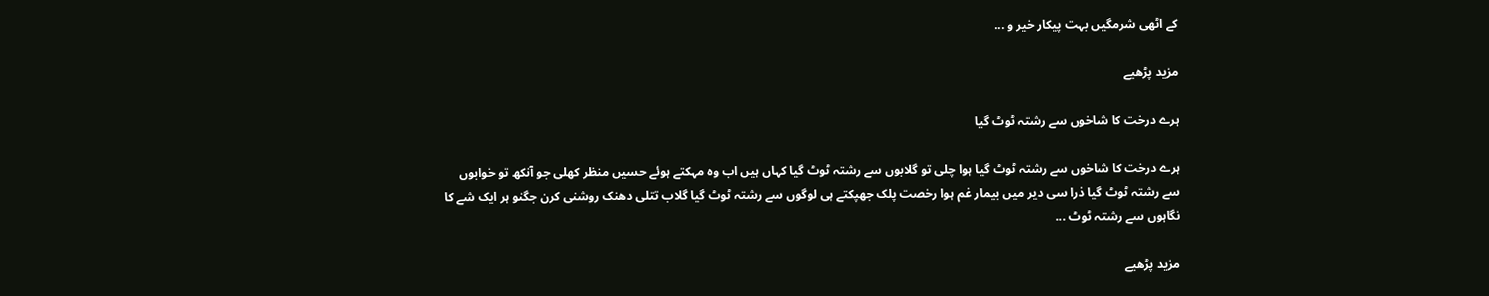کے اٹھی شرمگیں بہت پیکار خیر و ...

مزید پڑھیے

ہرے درخت کا شاخوں سے رشتہ ٹوٹ گیا

ہرے درخت کا شاخوں سے رشتہ ٹوٹ گیا ہوا چلی تو گلابوں سے رشتہ ٹوٹ گیا کہاں ہیں اب وہ مہکتے ہوئے حسیں منظر کھلی جو آنکھ تو خوابوں سے رشتہ ٹوٹ گیا ذرا سی دیر میں بیمار غم ہوا رخصت پلک جھپکتے ہی لوگوں سے رشتہ ٹوٹ گیا گلاب تتلی دھنک روشنی کرن جگنو ہر ایک شے کا نگاہوں سے رشتہ ٹوٹ ...

مزید پڑھیے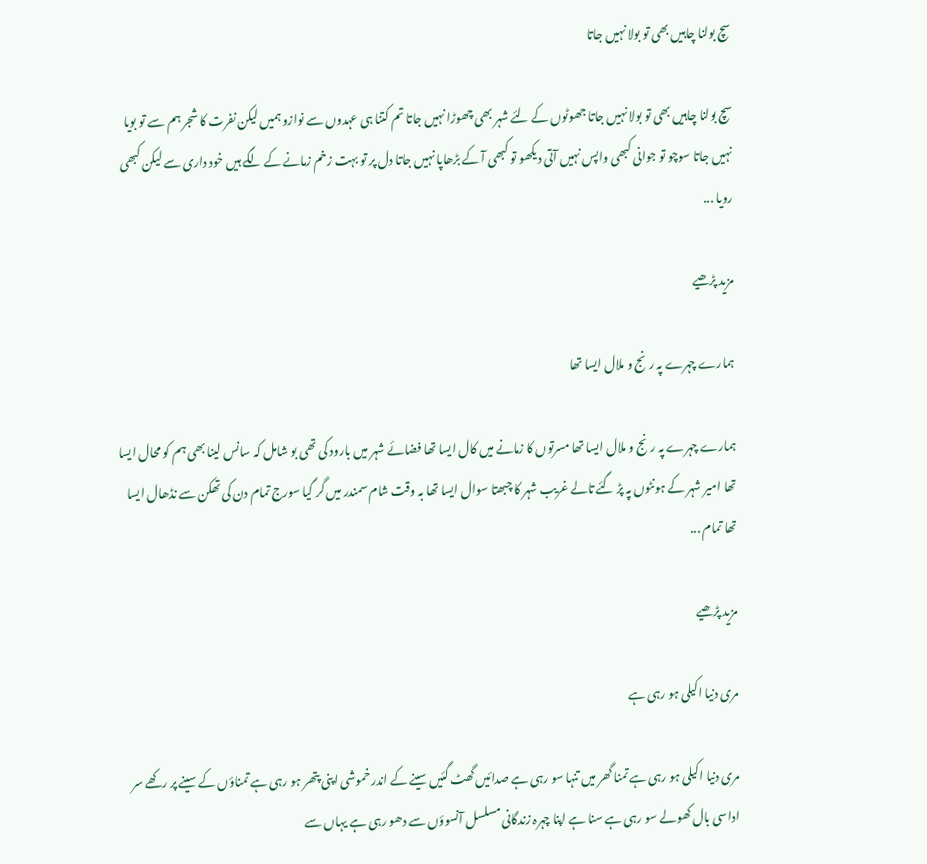سچ بولنا چاہیں بھی تو بولا نہیں جاتا

سچ بولنا چاہیں بھی تو بولا نہیں جاتا جھوٹوں کے لئے شہر بھی چھوڑا نہیں جاتا تم کتنا ہی عہدوں سے نوازو ہمیں لیکن نفرت کا شجر ہم سے تو بویا نہیں جاتا سوچو تو جوانی کبھی واپس نہیں آتی دیکھو تو کبھی آ کے بڑھاپا نہیں جاتا دل پر تو بہت زخم زمانے کے لگے ہیں خود داری سے لیکن کبھی رویا ...

مزید پڑھیے

ہمارے چہرے پہ رنج و ملال ایسا تھا

ہمارے چہرے پہ رنج و ملال ایسا تھا مسرتوں کا زمانے میں کال ایسا تھا فضائے شہر میں بارود کی تھی بو شامل کہ سانس لینا بھی ہم کو محال ایسا تھا امیر شہر کے ہونٹوں پہ پڑ گئے تالے غریب شہر کا چبھتا سوال ایسا تھا بہ وقت شام سمندر میں گر گیا سورج تمام دن کی تھکن سے نڈھال ایسا تھا تمام ...

مزید پڑھیے

مری دنیا اکیلی ہو رہی ہے

مری دنیا اکیلی ہو رہی ہے تمنا گھر میں تنہا سو رہی ہے صدائیں گھٹ گئیں سینے کے اندر خموشی اپنی پتھر ہو رہی ہے تمناؤں کے سینے پر رکھے سر اداسی بال کھولے سو رہی ہے سنا ہے اپنا چہرہ زندگانی مسلسل آنسوؤں سے دھو رہی ہے یہاں سے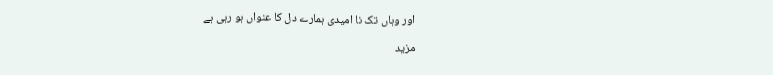اور وہاں تک نا امیدی ہمارے دل کا عنواں ہو رہی ہے

مزید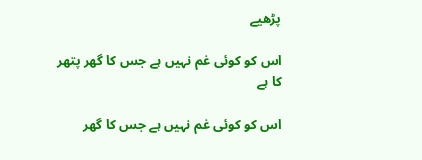پڑھیے

اس کو کوئی غم نہیں ہے جس کا گھر پتھر کا ہے

اس کو کوئی غم نہیں ہے جس کا گھر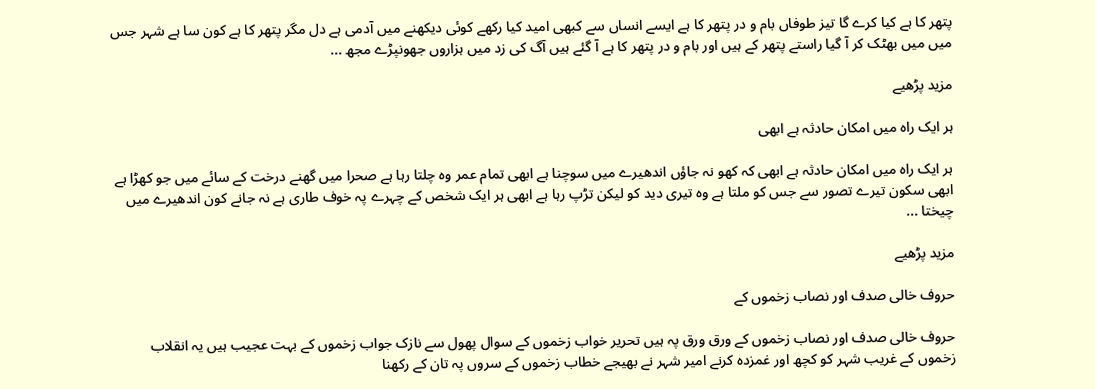پتھر کا ہے کیا کرے گا تیز طوفاں بام و در پتھر کا ہے ایسے انساں سے کبھی امید کیا رکھے کوئی دیکھنے میں آدمی ہے دل مگر پتھر کا ہے کون سا ہے شہر جس میں میں بھٹک کر آ گیا راستے پتھر کے ہیں اور بام و در پتھر کا ہے آ گئے ہیں آگ کی زد میں ہزاروں جھونپڑے مجھ ...

مزید پڑھیے

ہر ایک راہ میں امکان حادثہ ہے ابھی

ہر ایک راہ میں امکان حادثہ ہے ابھی کہ کھو نہ جاؤں اندھیرے میں سوچنا ہے ابھی تمام عمر وہ چلتا رہا ہے صحرا میں گھنے درخت کے سائے میں جو کھڑا ہے ابھی سکون تیرے تصور سے جس کو ملتا ہے وہ تیری دید کو لیکن تڑپ رہا ہے ابھی ہر ایک شخص کے چہرے پہ خوف طاری ہے نہ جانے کون اندھیرے میں چیختا ...

مزید پڑھیے

حروف خالی صدف اور نصاب زخموں کے

حروف خالی صدف اور نصاب زخموں کے ورق ورق پہ ہیں تحریر خواب زخموں کے سوال پھول سے نازک جواب زخموں کے بہت عجیب ہیں یہ انقلاب زخموں کے غریب شہر کو کچھ اور غمزدہ کرنے امیر شہر نے بھیجے خطاب زخموں کے سروں پہ تان کے رکھنا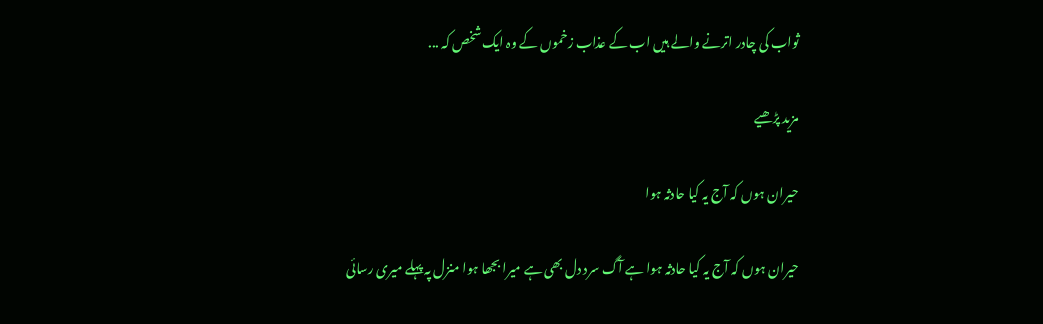ثواب کی چادر اترنے والے ہیں اب کے عذاب زخموں کے وہ ایک شخص کہ ...

مزید پڑھیے

حیران ہوں کہ آج یہ کیا حادثہ ہوا

حیران ہوں کہ آج یہ کیا حادثہ ہوا ہے آگ سرد دل بھی ہے میرا بجھا ہوا منزل پہ پہلے میری رسائی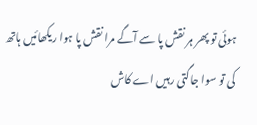ہوئی تو پھر ہر نقش پا سے آگے مرا نقش پا ہوا ریکھائیں ہاتھ کی تو سوا جاگتی رہیں اے کاش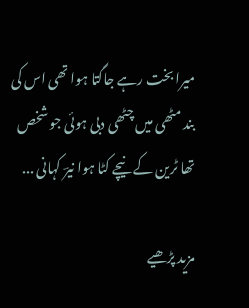میرا بخت رہے جاگتا ہوا تھی اس کی بند مٹھی میں چٹھی دبی ہوئی جو شخص تھا ٹرین کے نیچے کٹا ہوا نیرؔ کہانی ...

مزید پڑھیے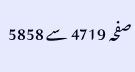صفحہ 4719 سے 5858